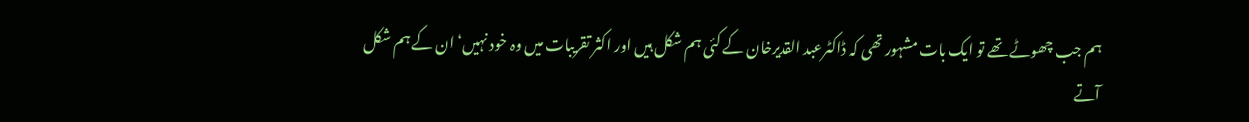ہم جب چھوٹے تھے تو ایک بات مشہور تھی کہ ڈاکٹرعبد القدیرخان کے کئی ہم شکل ہیں اور اکثر تقریبات میں وہ خود نہیں‘ ان کے ہم شکل آتے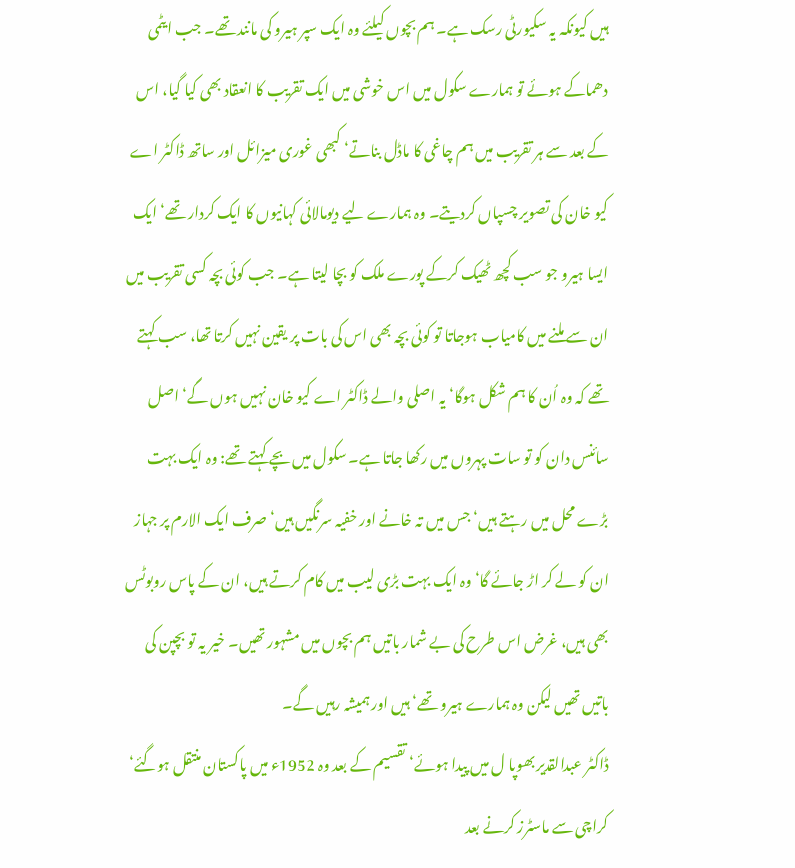ہیں کیونکہ یہ سکیورٹی رسک ہے۔ ہم بچوں کیلئے وہ ایک سپر ہیرو کی مانند تھے۔ جب ایٹمی دھماکے ہوئے تو ہمارے سکول میں اس خوشی میں ایک تقریب کا انعقاد بھی کیا گیا، اس کے بعد سے ہر تقریب میں ہم چاغی کا ماڈل بناتے‘ کبھی غوری میزائل اور ساتھ ڈاکٹر اے کیو خان کی تصویر چسپاں کردیتے۔ وہ ہمارے لیے دیومالائی کہانیوں کا ایک کردار تھے‘ ایک ایسا ہیرو جو سب کچھ ٹھیک کرکے پورے ملک کو بچا لیتا ہے۔ جب کوئی بچہ کسی تقریب میں ان سے ملنے میں کامیاب ہوجاتا تو کوئی بچہ بھی اس کی بات پر یقین نہیں کرتا تھا، سب کہتے تھے کہ وہ اُن کا ہم شکل ہوگا‘ یہ اصلی والے ڈاکٹر اے کیو خان نہیں ہوں گے‘ اصل سائنس دان کو تو سات پہروں میں رکھا جاتا ہے۔ سکول میں بچے کہتے تھے: وہ ایک بہت بڑے محل میں رہتے ہیں‘ جس میں تہ خانے اور خفیہ سرنگیں ہیں‘ صرف ایک الارم پر جہاز ان کو لے کر اڑ جائے گا‘ وہ ایک بہت بڑی لیب میں کام کرتے ہیں، ان کے پاس روبوٹس بھی ہیں، غرض اس طرح کی بے شمار باتیں ہم بچوں میں مشہور تھیں۔ خیر یہ تو بچپن کی باتیں تھیں لیکن وہ ہمارے ہیرو تھے‘ ہیں اور ہمیشہ رہیں گے۔
ڈاکٹر عبدالقدیر بھوپا ل میں پیدا ہوئے‘ تقسیم کے بعد وہ 1952ء میں پاکستان منتقل ہوگئے‘ کراچی سے ماسٹرز کرنے بعد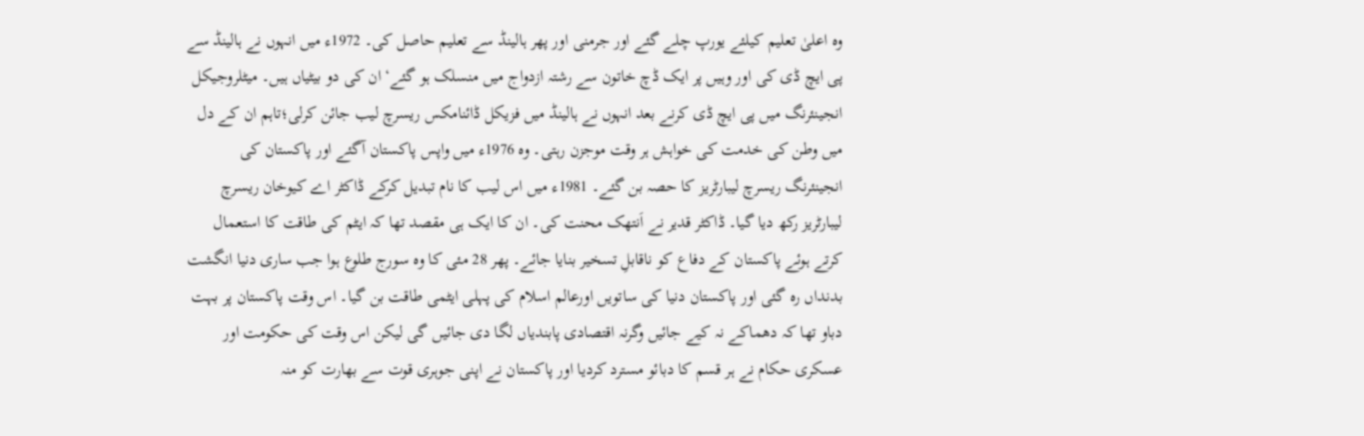وہ اعلیٰ تعلیم کیلئے یورپ چلے گئے اور جرمنی اور پھر ہالینڈ سے تعلیم حاصل کی۔ 1972ء میں انہوں نے ہالینڈ سے پی ایچ ڈی کی اور وہیں پر ایک ڈچ خاتون سے رشتہ ازدواج میں منسلک ہو گئے‘ ان کی دو بیٹیاں ہیں۔ میٹلروجیکل انجینئرنگ میں پی ایچ ڈی کرنے بعد انہوں نے ہالینڈ میں فزیکل ڈائنامکس ریسرچ لیب جائن کرلی؛تاہم ان کے دل میں وطن کی خدمت کی خواہش ہر وقت موجزن رہتی۔ وہ 1976ء میں واپس پاکستان آگئے اور پاکستان کی انجینئرنگ ریسرچ لیبارٹریز کا حصہ بن گئے۔ 1981ء میں اس لیب کا نام تبدیل کرکے ڈاکٹر اے کیوخان ریسرچ لیبارٹریز رکھ دیا گیا۔ ڈاکٹر قدیر نے اَنتھک محنت کی۔ ان کا ایک ہی مقصد تھا کہ ایٹم کی طاقت کا استعمال کرتے ہوئے پاکستان کے دفاع کو ناقابلِ تسخیر بنایا جائے۔ پھر 28 مئی کا وہ سورج طلوع ہوا جب ساری دنیا انگشت بدنداں رہ گئی اور پاکستان دنیا کی ساتویں اورعالم اسلام کی پہلی ایٹمی طاقت بن گیا۔ اس وقت پاکستان پر بہت دباو تھا کہ دھماکے نہ کیے جائیں وگرنہ اقتصادی پابندیاں لگا دی جائیں گی لیکن اس وقت کی حکومت اور عسکری حکام نے ہر قسم کا دبائو مسترد کردیا اور پاکستان نے اپنی جوہری قوت سے بھارت کو منہ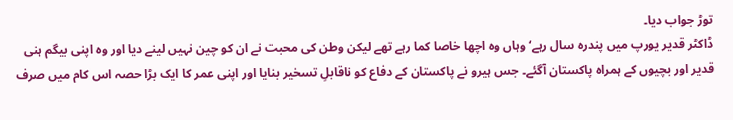توڑ جواب دیا۔
ڈاکٹر قدیر یورپ میں پندرہ سال رہے‘ وہاں وہ اچھا خاصا کما رہے تھے لیکن وطن کی محبت نے ان کو چین نہیں لینے دیا اور وہ اپنی بیگم ہنی قدیر اور بچیوں کے ہمراہ پاکستان آگئے۔ جس ہیرو نے پاکستان کے دفاع کو ناقابلِ تسخیر بنایا اور اپنی عمر کا ایک بڑا حصہ اس کام میں صرف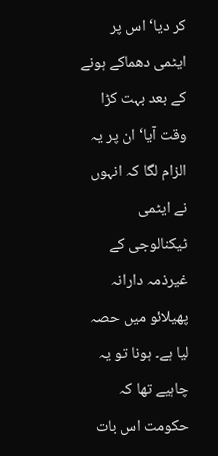کر دیا‘ اس پر ایٹمی دھماکے ہونے کے بعد بہت کڑا وقت آیا‘ ان پر یہ الزام لگا کہ انہوں نے ایٹمی ٹیکنالوجی کے غیرذمہ دارانہ پھیلائو میں حصہ لیا ہے۔ ہونا تو یہ چاہیے تھا کہ حکومت اس بات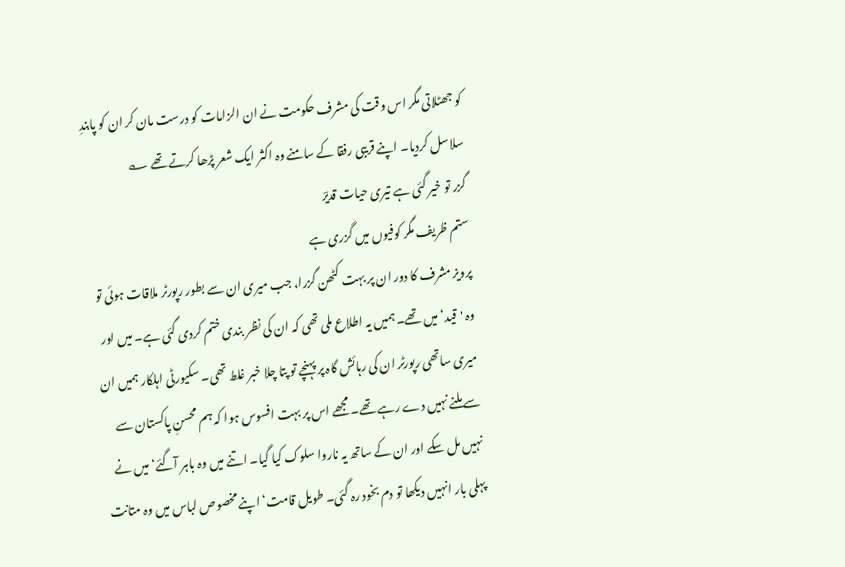کو جھٹلاتی مگر اس وقت کی مشرف حکومت نے ان الزامات کو درست مان کر ان کو پابندِ سلاسل کردیا۔ اپنے قریبی رفقا کے سامنے وہ اکثر ایک شعر پڑھا کرتے تھے ؎
گزر تو خیر گئی ہے تیری حیات قدیرؔ
ستم ظریف مگر کوفیوں میں گزری ہے
پرویز مشرف کا دور ان پر بہت کٹھن گزرا، جب میری ان سے بطور رپورٹر ملاقات ہوئی تو وہ 'قید‘ میں تھے۔ ہمیں یہ اطلاع ملی تھی کہ ان کی نظر بندی ختم کردی گئی ہے۔ میں اور میری ساتھی رپورٹر ان کی رہائش گاہ پر پہنچے تو پتا چلا خبر غلط تھی۔ سکیورٹی اہلکار ہمیں ان سے ملنے نہیں دے رہے تھے۔ مجھے اس پر بہت افسوس ہوا کہ ہم محسنِ پاکستان سے نہیں مل سکے اور ان کے ساتھ یہ ناروا سلوک کیا گیا۔ اتنے میں وہ باہر آگئے‘ میں نے پہلی بار انہیں دیکھا تو دم بخود رہ گئی۔ طویل قامت‘ اپنے مخصوص لباس میں وہ متانت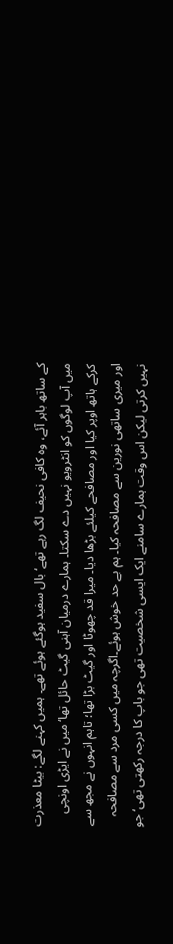کے ساتھ باہر آئے، وہ کافی نحیف لگ رہے تھے‘ بال سفید ہوگئے ہوئے تھے۔ ہمیں کہنے لگے: بیٹا معذرت میں آپ لوگوں کو انٹرویو نہیں دے سکتا۔ ہمارے درمیان آہنی گیٹ حائل تھا‘ میں نے ایڑی اونچی کرکے ہاتھ اوپر کیا اور مصافحے کیلئے بڑھا دیا۔ میرا قد چھوٹا اور گیٹ بڑا تھا؛ تاہم انہوں نے مجھ سے اور میری ساتھی نورین سے مصافحہ کیا۔ ہم بے حد خوش ہوئے۔اگرچہ میں کسی مرد سے مصافحہ نہیں کرتی لیکن اس وقت ہمارے سامنے ایک ایسی شخصیت تھی جو باپ کا درجہ رکھتی تھی‘ جو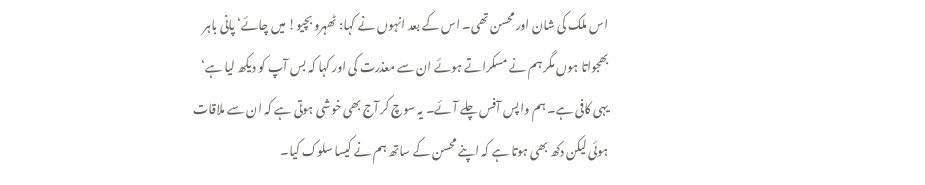اس ملک کی شان اور محسن تھی۔ اس کے بعد انہوں نے کہا: ٹھہرو بچیو! میں چائے‘ پانی باہر بھجواتا ہوں مگر ہم نے مسکراتے ہوئے ان سے معذرت کی اور کہا کہ بس آپ کو دیکھ لیا ہے‘ یہی کافی ہے۔ ہم واپس آفس چلے آئے۔ یہ سوچ کر آج بھی خوشی ہوتی ہے کہ ان سے ملاقات ہوئی لیکن دکھ بھی ہوتا ہے کہ اپنے محسن کے ساتھ ہم نے کیسا سلوک کیا۔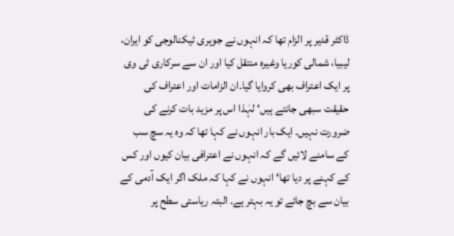ڈاکٹر قدیر پر الزام تھا کہ انہوں نے جوہری ٹیکنالوجی کو ایران، لیبیا، شمالی کوریا وغیرہ منتقل کیا اور ان سے سرکاری ٹی وی پر ایک اعتراف بھی کروایا گیا۔ان الزامات اور اعتراف کی حقیقت سبھی جانتے ہیں‘ لہٰذا اس پر مزید بات کرنے کی ضرورت نہیں۔ ایک بار انہوں نے کہا تھا کہ وہ یہ سچ سب کے سامنے لائیں گے کہ انہوں نے اعترافی بیان کیوں اور کس کے کہنے پر دیا تھا‘ انہوں نے کہا کہ ملک اگر ایک آدمی کے بیان سے بچ جائے تو یہ بہتر ہے۔ البتہ ریاستی سطح پر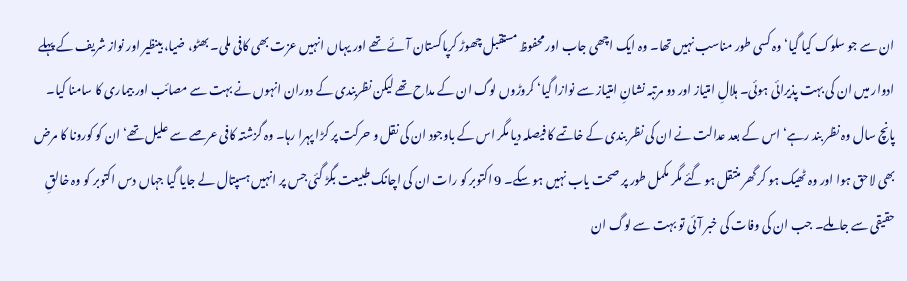ان سے جو سلوک کیا گیا‘ وہ کسی طور مناسب نہیں تھا۔ وہ ایک اچھی جاب اور محفوظ مستقبل چھوڑ کرپاکستان آئے تھے اور یہاں انہیں عزت بھی کافی ملی۔ بھٹو، ضیا، بینظیر اور نواز شریف کے پہلے ادوار میں ان کی بہت پذیرائی ہوئی۔ ہلالِ امتیاز اور دو مرتبہ نشانِ امتیاز سے نوازا گیا‘ کروڑوں لوگ ان کے مداح تھے لیکن نظربندی کے دوران انہوں نے بہت سے مصائب اور بیماری کا سامنا کیا۔ پانچ سال وہ نظر بند رہے‘ اس کے بعد عدالت نے ان کی نظر بندی کے خاتمے کا فیصلہ دیا مگر اس کے باوجود ان کی نقل و حرکت پر کڑا پہرا رہا۔ وہ گزشتہ کافی عرصے سے علیل تھے‘ ان کو کورونا کا مرض بھی لاحق ہوا اور وہ ٹھیک ہو کر گھر منتقل ہو گئے مگر مکمل طور پر صحت یاب نہیں ہو سکے۔ 9 اکتوبر کو رات ان کی اچانک طبیعت بگڑ گئی جس پر انہیں ہسپتال لے جایا گیا جہاں دس اکتوبر کو وہ خالقِ حقیقی سے جاملے۔ جب ان کی وفات کی خبر آئی تو بہت سے لوگ ان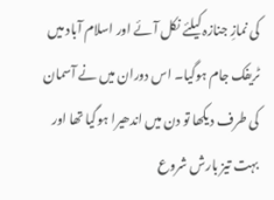کی نمازِ جنازہ کیلئے نکل آئے اور اسلام آباد میں ٹریفک جام ہوگیا۔ اس دوران میں نے آسمان کی طرف دیکھا تو دن میں اندھیرا ہوگیا تھا اور بہت تیز بارش شروع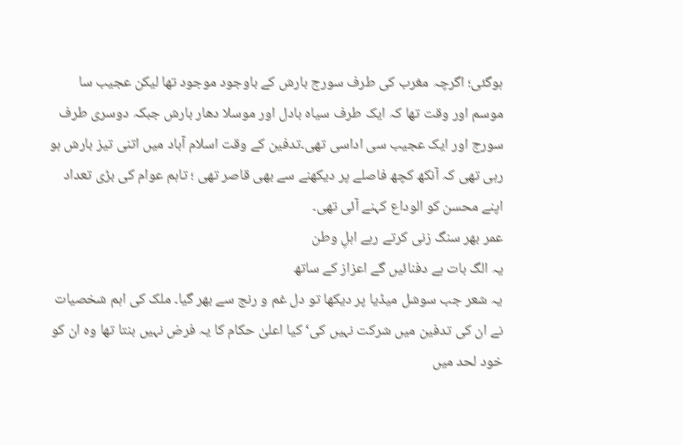ہوگئی؛ اگرچہ مغرب کی طرف سورج بارش کے باوجود موجود تھا لیکن عجیب سا موسم اور وقت تھا کہ ایک طرف سیاہ بادل اور موسلا دھار بارش جبکہ دوسری طرف سورج اور ایک عجیب سی اداسی تھی۔تدفین کے وقت اسلام آباد میں اتنی تیز بارش ہو رہی تھی کہ آنکھ کچھ فاصلے پر دیکھنے سے بھی قاصر تھی ؛ تاہم عوام کی بڑی تعداد اپنے محسن کو الوداع کہنے آئی تھی۔
عمر بھر سنگ زنی کرتے رہے اہلِ وطن
یہ الگ بات ہے دفنائیں گے اعزاز کے ساتھ
یہ شعر جب سوشل میڈیا پر دیکھا تو دل غم و رنج سے بھر گیا۔ ملک کی اہم شخصیات نے ان کی تدفین میں شرکت نہیں کی‘ کیا اعلیٰ حکام کا یہ فرض نہیں بنتا تھا وہ ان کو خود لحد میں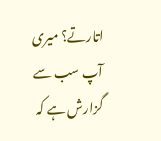اتارتے؟ میری آپ سب سے گزارش ہے کہ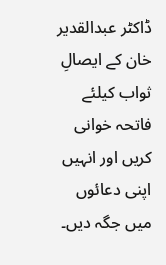ڈاکٹر عبدالقدیر خان کے ایصالِ ثواب کیلئے فاتحہ خوانی کریں اور انہیں اپنی دعائوں میں جگہ دیں۔